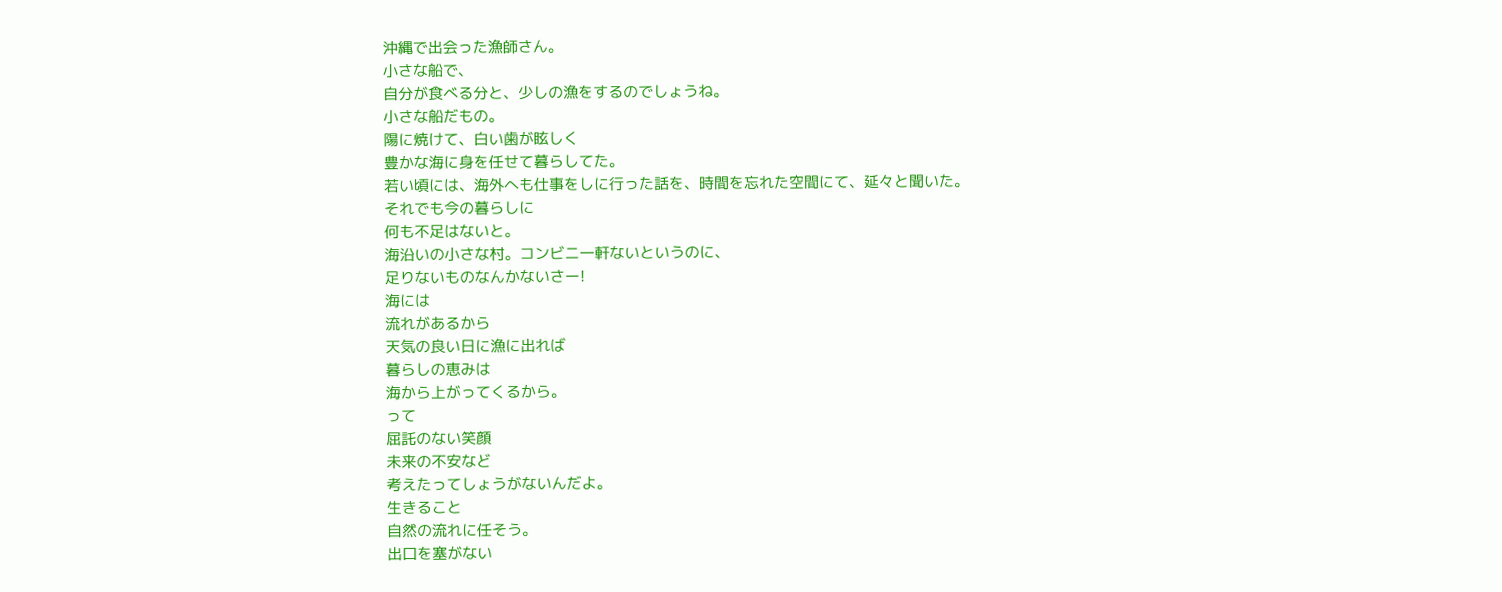沖縄で出会った漁師さん。
小さな船で、
自分が食べる分と、少しの漁をするのでしょうね。
小さな船だもの。
陽に焼けて、白い歯が眩しく
豊かな海に身を任せて暮らしてた。
若い頃には、海外へも仕事をしに行った話を、時間を忘れた空間にて、延々と聞いた。
それでも今の暮らしに
何も不足はないと。
海沿いの小さな村。コンビニ一軒ないというのに、
足りないものなんかないさー!
海には
流れがあるから
天気の良い日に漁に出れば
暮らしの恵みは
海から上がってくるから。
って
屈託のない笑顔
未来の不安など
考えたってしょうがないんだよ。
生きること
自然の流れに任そう。
出口を塞がない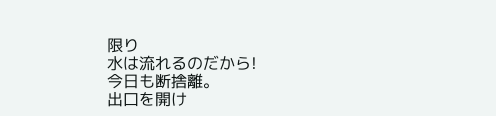限り
水は流れるのだから!
今日も断捨離。
出口を開け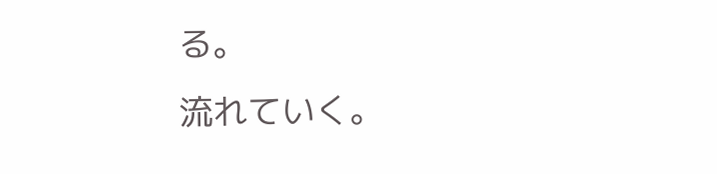る。
流れていく。